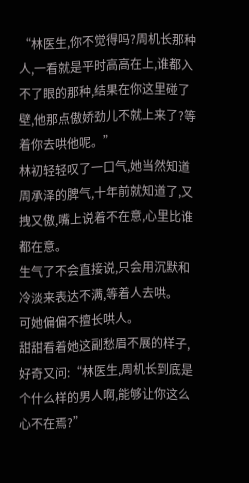“林医生,你不觉得吗?周机长那种人,一看就是平时高高在上,谁都入不了眼的那种,结果在你这里碰了壁,他那点傲娇劲儿不就上来了?等着你去哄他呢。”
林初轻轻叹了一口气,她当然知道周承泽的脾气,十年前就知道了,又拽又傲,嘴上说着不在意,心里比谁都在意。
生气了不会直接说,只会用沉默和冷淡来表达不满,等着人去哄。
可她偏偏不擅长哄人。
甜甜看着她这副愁眉不展的样子,好奇又问:“林医生,周机长到底是个什么样的男人啊,能够让你这么心不在焉?”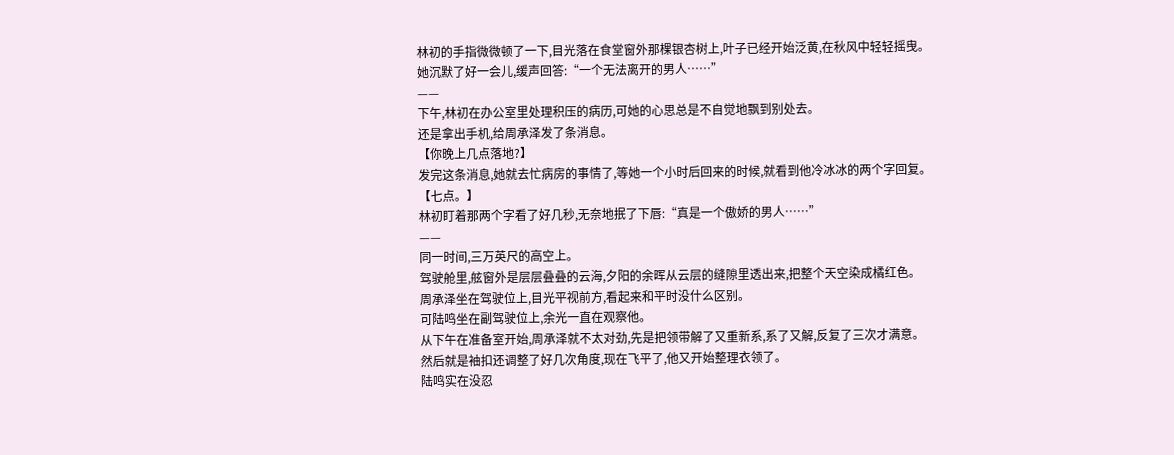林初的手指微微顿了一下,目光落在食堂窗外那棵银杏树上,叶子已经开始泛黄,在秋风中轻轻摇曳。
她沉默了好一会儿,缓声回答:“一个无法离开的男人……”
——
下午,林初在办公室里处理积压的病历,可她的心思总是不自觉地飘到别处去。
还是拿出手机,给周承泽发了条消息。
【你晚上几点落地?】
发完这条消息,她就去忙病房的事情了,等她一个小时后回来的时候,就看到他冷冰冰的两个字回复。
【七点。】
林初盯着那两个字看了好几秒,无奈地抿了下唇:“真是一个傲娇的男人……”
——
同一时间,三万英尺的高空上。
驾驶舱里,舷窗外是层层叠叠的云海,夕阳的余晖从云层的缝隙里透出来,把整个天空染成橘红色。
周承泽坐在驾驶位上,目光平视前方,看起来和平时没什么区别。
可陆鸣坐在副驾驶位上,余光一直在观察他。
从下午在准备室开始,周承泽就不太对劲,先是把领带解了又重新系,系了又解,反复了三次才满意。
然后就是袖扣还调整了好几次角度,现在飞平了,他又开始整理衣领了。
陆鸣实在没忍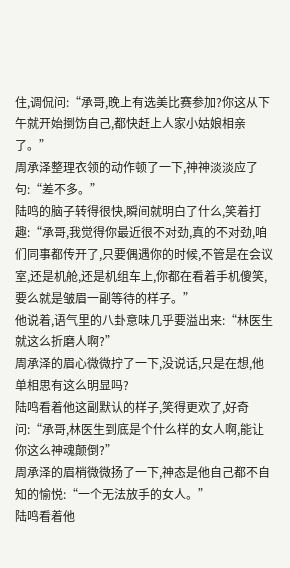住,调侃问:“承哥,晚上有选美比赛参加?你这从下午就开始捯饬自己,都快赶上人家小姑娘相亲了。”
周承泽整理衣领的动作顿了一下,神神淡淡应了句:“差不多。”
陆鸣的脑子转得很快,瞬间就明白了什么,笑着打趣:“承哥,我觉得你最近很不对劲,真的不对劲,咱们同事都传开了,只要偶遇你的时候,不管是在会议室,还是机舱,还是机组车上,你都在看着手机傻笑,要么就是皱眉一副等待的样子。”
他说着,语气里的八卦意味几乎要溢出来:“林医生就这么折磨人啊?”
周承泽的眉心微微拧了一下,没说话,只是在想,他单相思有这么明显吗?
陆鸣看着他这副默认的样子,笑得更欢了,好奇问:“承哥,林医生到底是个什么样的女人啊,能让你这么神魂颠倒?”
周承泽的眉梢微微扬了一下,神态是他自己都不自知的愉悦:“一个无法放手的女人。”
陆鸣看着他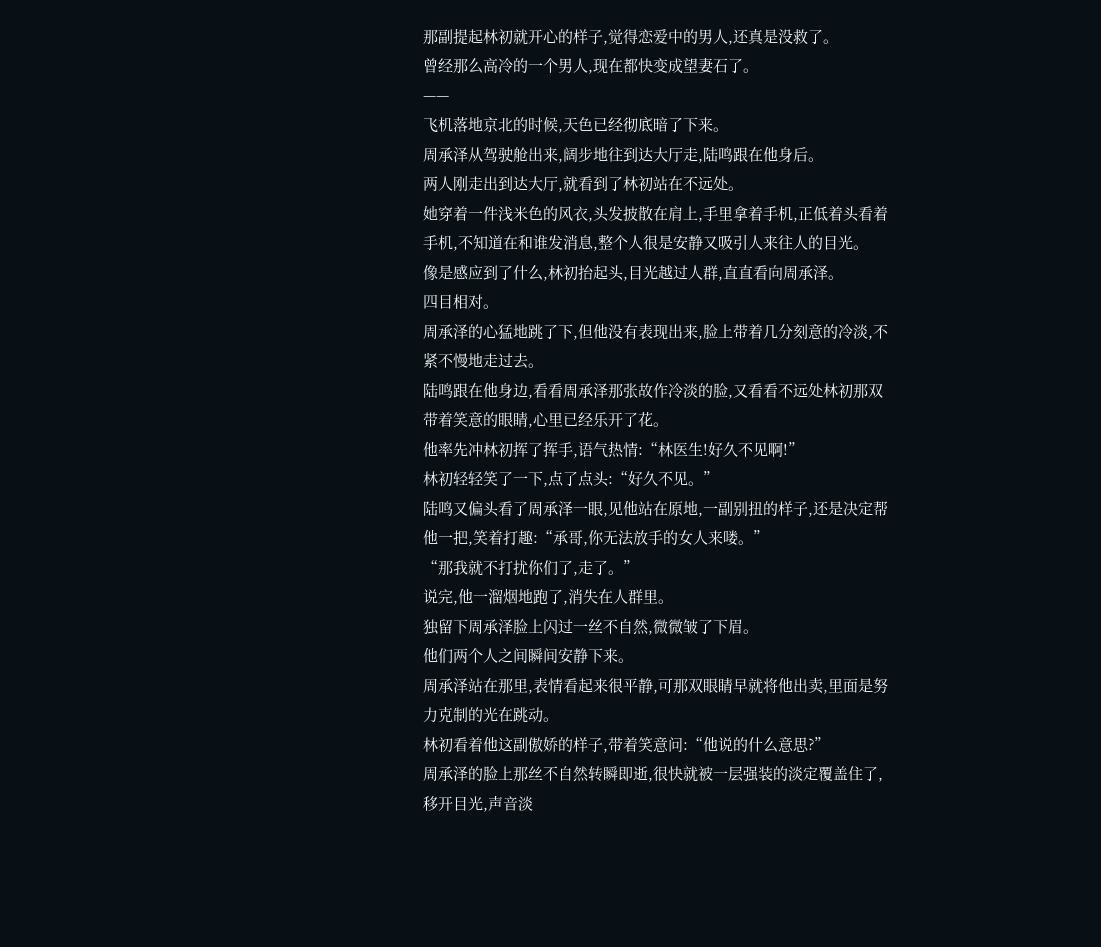那副提起林初就开心的样子,觉得恋爱中的男人,还真是没救了。
曾经那么高冷的一个男人,现在都快变成望妻石了。
——
飞机落地京北的时候,天色已经彻底暗了下来。
周承泽从驾驶舱出来,阔步地往到达大厅走,陆鸣跟在他身后。
两人刚走出到达大厅,就看到了林初站在不远处。
她穿着一件浅米色的风衣,头发披散在肩上,手里拿着手机,正低着头看着手机,不知道在和谁发消息,整个人很是安静又吸引人来往人的目光。
像是感应到了什么,林初抬起头,目光越过人群,直直看向周承泽。
四目相对。
周承泽的心猛地跳了下,但他没有表现出来,脸上带着几分刻意的冷淡,不紧不慢地走过去。
陆鸣跟在他身边,看看周承泽那张故作冷淡的脸,又看看不远处林初那双带着笑意的眼睛,心里已经乐开了花。
他率先冲林初挥了挥手,语气热情:“林医生!好久不见啊!”
林初轻轻笑了一下,点了点头:“好久不见。”
陆鸣又偏头看了周承泽一眼,见他站在原地,一副别扭的样子,还是决定帮他一把,笑着打趣:“承哥,你无法放手的女人来喽。”
“那我就不打扰你们了,走了。”
说完,他一溜烟地跑了,消失在人群里。
独留下周承泽脸上闪过一丝不自然,微微皱了下眉。
他们两个人之间瞬间安静下来。
周承泽站在那里,表情看起来很平静,可那双眼睛早就将他出卖,里面是努力克制的光在跳动。
林初看着他这副傲娇的样子,带着笑意问:“他说的什么意思?”
周承泽的脸上那丝不自然转瞬即逝,很快就被一层强装的淡定覆盖住了,移开目光,声音淡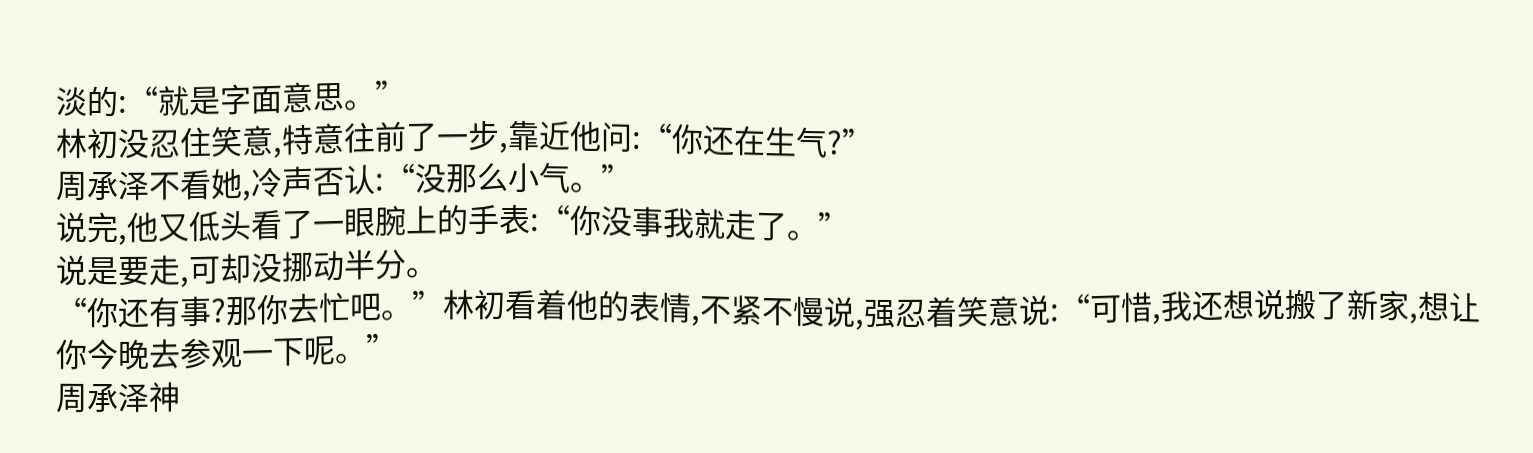淡的:“就是字面意思。”
林初没忍住笑意,特意往前了一步,靠近他问:“你还在生气?”
周承泽不看她,冷声否认:“没那么小气。”
说完,他又低头看了一眼腕上的手表:“你没事我就走了。”
说是要走,可却没挪动半分。
“你还有事?那你去忙吧。”林初看着他的表情,不紧不慢说,强忍着笑意说:“可惜,我还想说搬了新家,想让你今晚去参观一下呢。”
周承泽神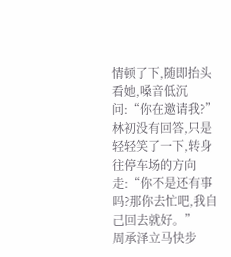情顿了下,随即抬头看她,嗓音低沉问:“你在邀请我?”
林初没有回答,只是轻轻笑了一下,转身往停车场的方向走:“你不是还有事吗?那你去忙吧,我自己回去就好。”
周承泽立马快步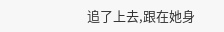追了上去,跟在她身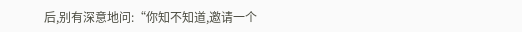后,别有深意地问:“你知不知道,邀请一个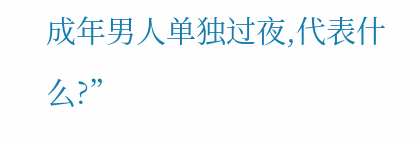成年男人单独过夜,代表什么?”